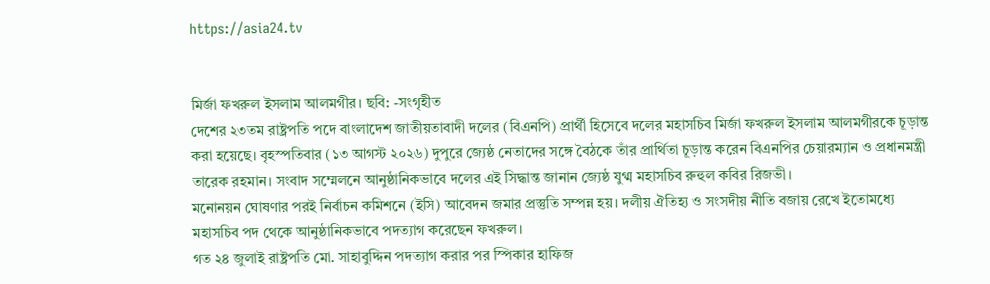https://asia24.tv


মির্জা ফখরুল ইসলাম আলমগীর। ছবি: -সংগৃহীত
দেশের ২৩তম রাষ্ট্রপতি পদে বাংলাদেশ জাতীয়তাবাদী দলের (বিএনপি) প্রার্থী হিসেবে দলের মহাসচিব মির্জা ফখরুল ইসলাম আলমগীরকে চূড়ান্ত করা হয়েছে। বৃহস্পতিবার (১৩ আগস্ট ২০২৬) দুপুরে জ্যেষ্ঠ নেতাদের সঙ্গে বৈঠকে তাঁর প্রার্থিতা চূড়ান্ত করেন বিএনপির চেয়ারম্যান ও প্রধানমন্ত্রী তারেক রহমান। সংবাদ সম্মেলনে আনুষ্ঠানিকভাবে দলের এই সিদ্ধান্ত জানান জ্যেষ্ঠ যুগ্ম মহাসচিব রুহুল কবির রিজভী।
মনোনয়ন ঘোষণার পরই নির্বাচন কমিশনে (ইসি) আবেদন জমার প্রস্তুতি সম্পন্ন হয়। দলীয় ঐতিহ্য ও সংসদীয় নীতি বজায় রেখে ইতোমধ্যে মহাসচিব পদ থেকে আনুষ্ঠানিকভাবে পদত্যাগ করেছেন ফখরুল।
গত ২৪ জুলাই রাষ্ট্রপতি মো. সাহাবুদ্দিন পদত্যাগ করার পর স্পিকার হাফিজ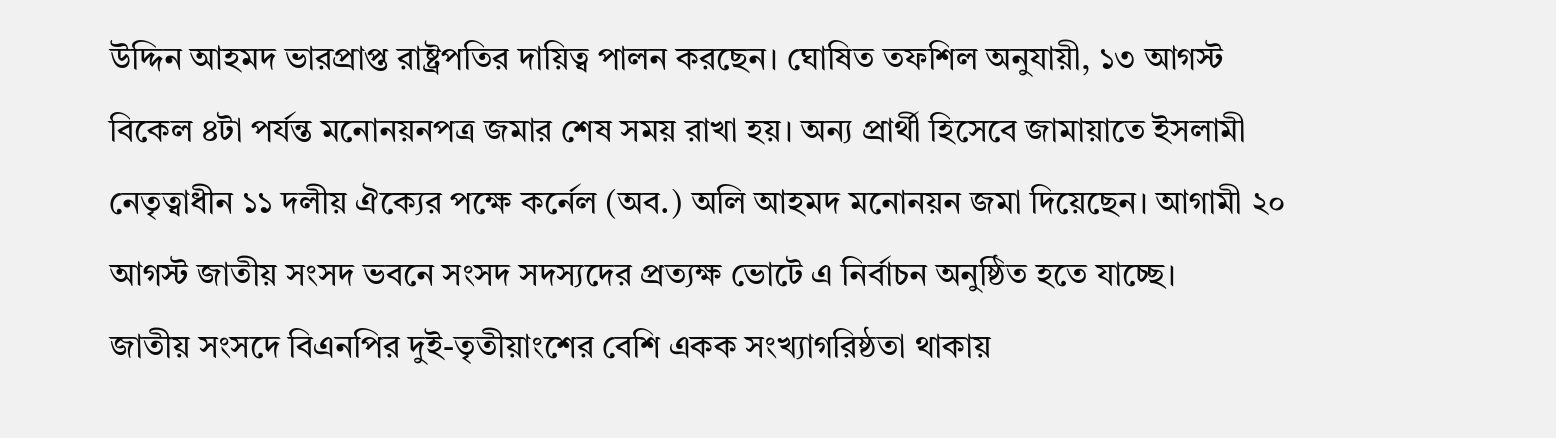উদ্দিন আহমদ ভারপ্রাপ্ত রাষ্ট্রপতির দায়িত্ব পালন করছেন। ঘোষিত তফশিল অনুযায়ী, ১৩ আগস্ট বিকেল ৪টা পর্যন্ত মনোনয়নপত্র জমার শেষ সময় রাখা হয়। অন্য প্রার্থী হিসেবে জামায়াতে ইসলামী নেতৃত্বাধীন ১১ দলীয় ঐক্যের পক্ষে কর্নেল (অব.) অলি আহমদ মনোনয়ন জমা দিয়েছেন। আগামী ২০ আগস্ট জাতীয় সংসদ ভবনে সংসদ সদস্যদের প্রত্যক্ষ ভোটে এ নির্বাচন অনুষ্ঠিত হতে যাচ্ছে।
জাতীয় সংসদে বিএনপির দুই-তৃতীয়াংশের বেশি একক সংখ্যাগরিষ্ঠতা থাকায়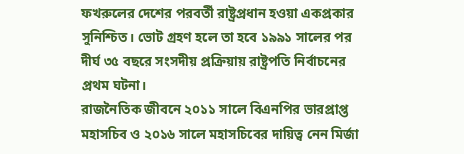ফখরুলের দেশের পরবর্তী রাষ্ট্রপ্রধান হওয়া একপ্রকার সুনিশ্চিত। ভোট গ্রহণ হলে তা হবে ১৯৯১ সালের পর দীর্ঘ ৩৫ বছরে সংসদীয় প্রক্রিয়ায় রাষ্ট্রপতি নির্বাচনের প্রথম ঘটনা।
রাজনৈতিক জীবনে ২০১১ সালে বিএনপির ভারপ্রাপ্ত মহাসচিব ও ২০১৬ সালে মহাসচিবের দায়িত্ব নেন মির্জা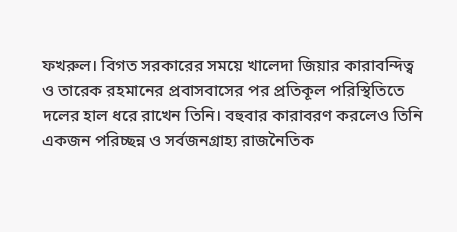ফখরুল। বিগত সরকারের সময়ে খালেদা জিয়ার কারাবন্দিত্ব ও তারেক রহমানের প্রবাসবাসের পর প্রতিকূল পরিস্থিতিতে দলের হাল ধরে রাখেন তিনি। বহুবার কারাবরণ করলেও তিনি একজন পরিচ্ছন্ন ও সর্বজনগ্রাহ্য রাজনৈতিক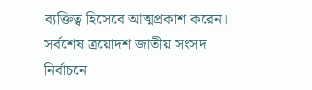ব্যক্তিত্ব হিসেবে আত্মপ্রকাশ করেন। সর্বশেষ ত্রয়োদশ জাতীয় সংসদ নির্বাচনে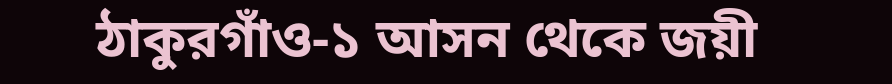ঠাকুরগাঁও-১ আসন থেকে জয়ী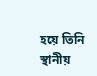হয়ে তিনি স্থানীয়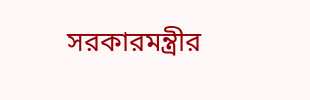সরকারমন্ত্রীর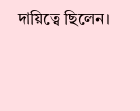দায়িত্বে ছিলেন।